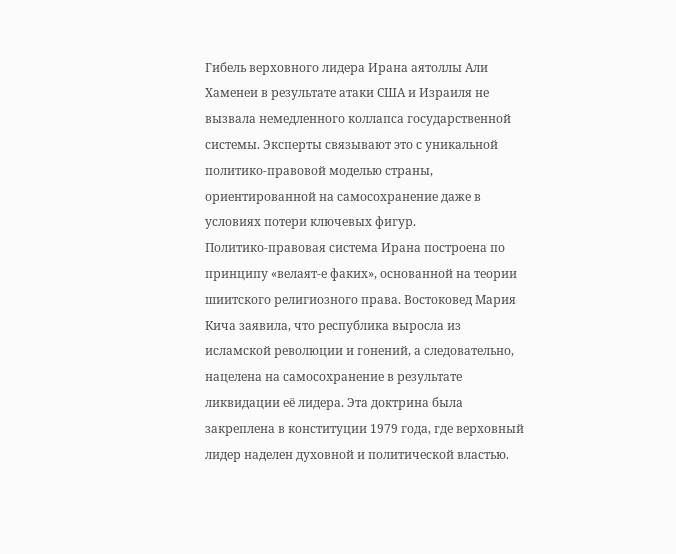Гибель верховного лидера Ирана аятоллы Али Хаменеи в результате атаки США и Израиля не вызвала немедленного коллапса государственной системы. Эксперты связывают это с уникальной политико-правовой моделью страны, ориентированной на самосохранение даже в условиях потери ключевых фигур.
Политико-правовая система Ирана построена по принципу «велаят-е факих», основанной на теории шиитского религиозного права. Востоковед Мария Кича заявила, что республика выросла из исламской революции и гонений, а следовательно, нацелена на самосохранение в результате ликвидации её лидера. Эта доктрина была закреплена в конституции 1979 года, где верховный лидер наделен духовной и политической властью.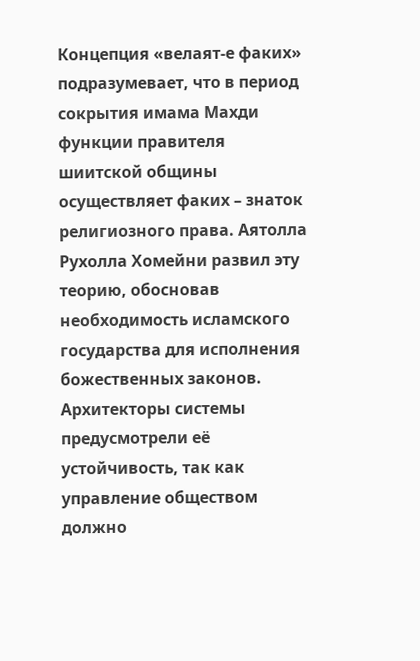Концепция «велаят-е факих» подразумевает, что в период сокрытия имама Махди функции правителя шиитской общины осуществляет факих – знаток религиозного права. Аятолла Рухолла Хомейни развил эту теорию, обосновав необходимость исламского государства для исполнения божественных законов. Архитекторы системы предусмотрели её устойчивость, так как управление обществом должно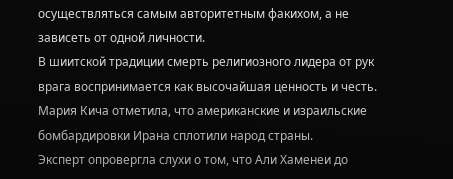осуществляться самым авторитетным факихом, а не зависеть от одной личности.
В шиитской традиции смерть религиозного лидера от рук врага воспринимается как высочайшая ценность и честь. Мария Кича отметила, что американские и израильские бомбардировки Ирана сплотили народ страны.
Эксперт опровергла слухи о том, что Али Хаменеи до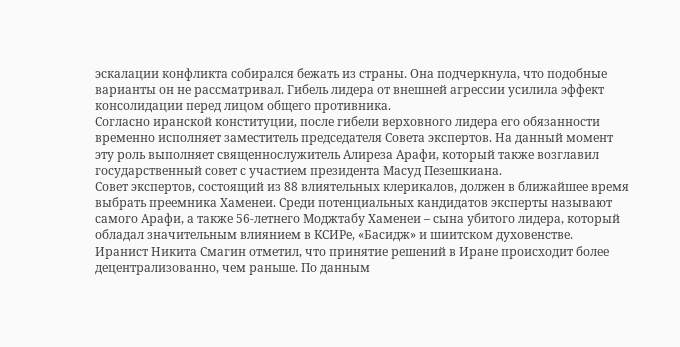эскалации конфликта собирался бежать из страны. Она подчеркнула, что подобные варианты он не рассматривал. Гибель лидера от внешней агрессии усилила эффект консолидации перед лицом общего противника.
Согласно иранской конституции, после гибели верховного лидера его обязанности временно исполняет заместитель председателя Совета экспертов. На данный момент эту роль выполняет священнослужитель Алиреза Арафи, который также возглавил государственный совет с участием президента Масуд Пезешкиана.
Совет экспертов, состоящий из 88 влиятельных клерикалов, должен в ближайшее время выбрать преемника Хаменеи. Среди потенциальных кандидатов эксперты называют самого Арафи, а также 56-летнего Моджтабу Хаменеи – сына убитого лидера, который обладал значительным влиянием в КСИРе, «Басидж» и шиитском духовенстве.
Иранист Никита Смагин отметил, что принятие решений в Иране происходит более децентрализованно, чем раньше. По данным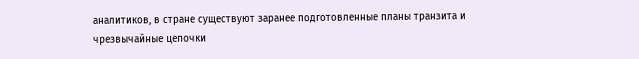аналитиков, в стране существуют заранее подготовленные планы транзита и чрезвычайные цепочки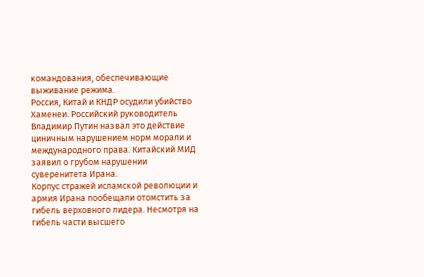командования, обеспечивающие выживание режима.
Россия, Китай и КНДР осудили убийство Хаменеи. Российский руководитель Владимир Путин назвал это действие циничным нарушением норм морали и международного права. Китайский МИД заявил о грубом нарушении суверенитета Ирана.
Корпус стражей исламской революции и армия Ирана пообещали отомстить за гибель верховного лидера. Несмотря на гибель части высшего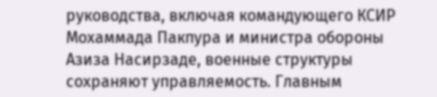руководства, включая командующего КСИР Мохаммада Пакпура и министра обороны Азиза Насирзаде, военные структуры сохраняют управляемость. Главным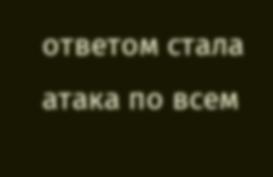ответом стала атака по всем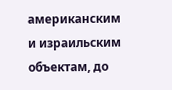американским и израильским объектам, до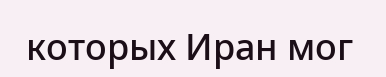которых Иран мог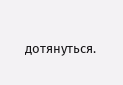дотянуться.